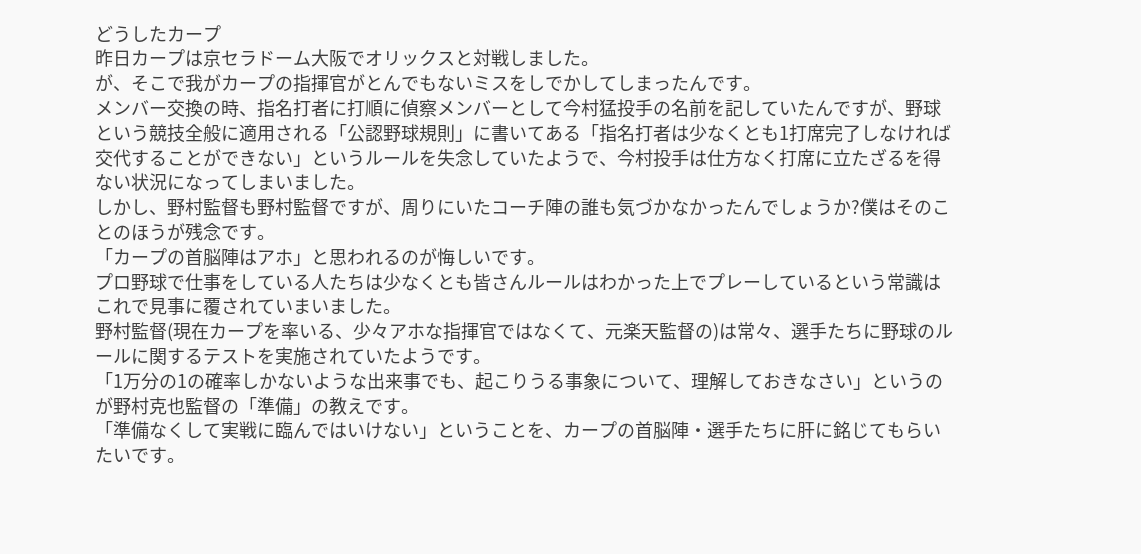どうしたカープ
昨日カープは京セラドーム大阪でオリックスと対戦しました。
が、そこで我がカープの指揮官がとんでもないミスをしでかしてしまったんです。
メンバー交換の時、指名打者に打順に偵察メンバーとして今村猛投手の名前を記していたんですが、野球という競技全般に適用される「公認野球規則」に書いてある「指名打者は少なくとも1打席完了しなければ交代することができない」というルールを失念していたようで、今村投手は仕方なく打席に立たざるを得ない状況になってしまいました。
しかし、野村監督も野村監督ですが、周りにいたコーチ陣の誰も気づかなかったんでしょうか?僕はそのことのほうが残念です。
「カープの首脳陣はアホ」と思われるのが悔しいです。
プロ野球で仕事をしている人たちは少なくとも皆さんルールはわかった上でプレーしているという常識はこれで見事に覆されていまいました。
野村監督(現在カープを率いる、少々アホな指揮官ではなくて、元楽天監督の)は常々、選手たちに野球のルールに関するテストを実施されていたようです。
「1万分の1の確率しかないような出来事でも、起こりうる事象について、理解しておきなさい」というのが野村克也監督の「準備」の教えです。
「準備なくして実戦に臨んではいけない」ということを、カープの首脳陣・選手たちに肝に銘じてもらいたいです。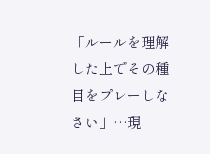「ルールを理解した上でその種目をプレーしなさい」…現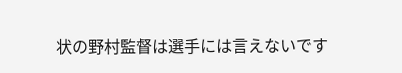状の野村監督は選手には言えないです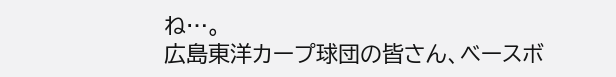ね…。
広島東洋カープ球団の皆さん、ベースボ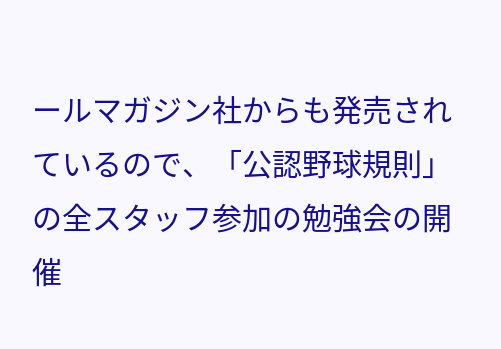ールマガジン社からも発売されているので、「公認野球規則」の全スタッフ参加の勉強会の開催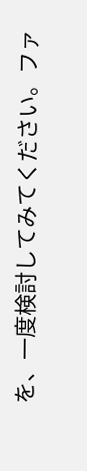を、一度検討してみてください。ファ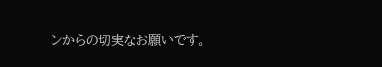ンからの切実なお願いです。